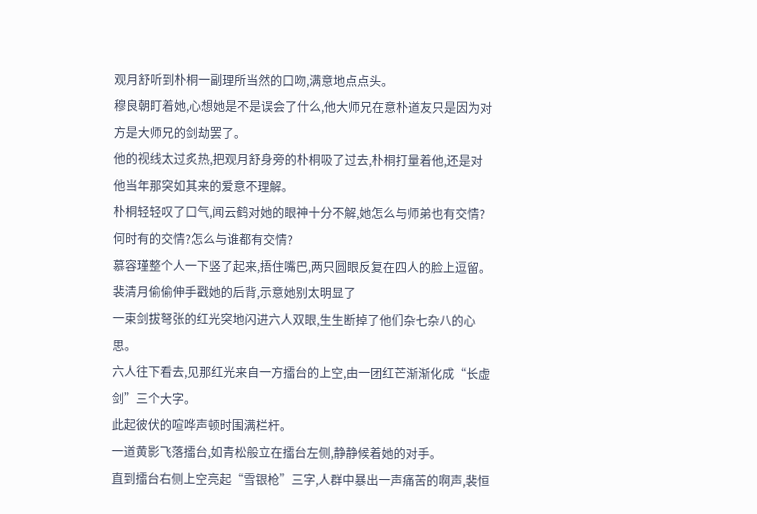观月舒听到朴桐一副理所当然的口吻,满意地点点头。
穆良朝盯着她,心想她是不是误会了什么,他大师兄在意朴道友只是因为对方是大师兄的剑劫罢了。
他的视线太过炙热,把观月舒身旁的朴桐吸了过去,朴桐打量着他,还是对他当年那突如其来的爱意不理解。
朴桐轻轻叹了口气,闻云鹤对她的眼神十分不解,她怎么与师弟也有交情?何时有的交情?怎么与谁都有交情?
慕容瑾整个人一下竖了起来,捂住嘴巴,两只圆眼反复在四人的脸上逗留。
裴清月偷偷伸手戳她的后背,示意她别太明显了
一束剑拔弩张的红光突地闪进六人双眼,生生断掉了他们杂七杂八的心思。
六人往下看去,见那红光来自一方擂台的上空,由一团红芒渐渐化成“长虚剑”三个大字。
此起彼伏的喧哗声顿时围满栏杆。
一道黄影飞落擂台,如青松般立在擂台左侧,静静候着她的对手。
直到擂台右侧上空亮起“雪银枪”三字,人群中暴出一声痛苦的啊声,裴恒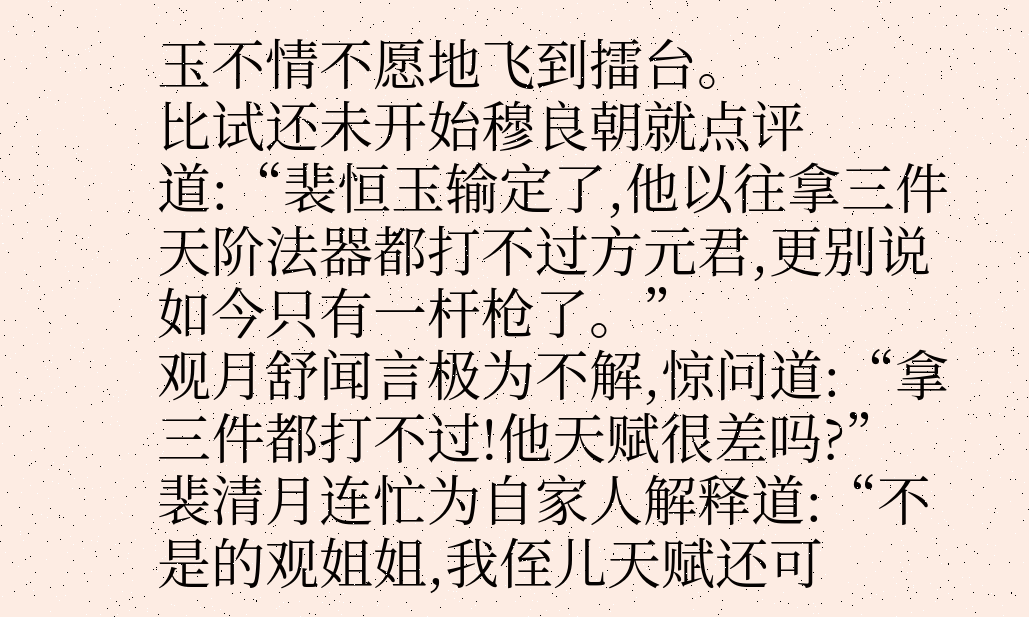玉不情不愿地飞到擂台。
比试还未开始穆良朝就点评道:“裴恒玉输定了,他以往拿三件天阶法器都打不过方元君,更别说如今只有一杆枪了。”
观月舒闻言极为不解,惊问道:“拿三件都打不过!他天赋很差吗?”
裴清月连忙为自家人解释道:“不是的观姐姐,我侄儿天赋还可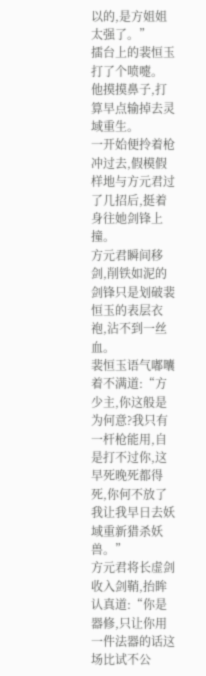以的,是方姐姐太强了。”
擂台上的裴恒玉打了个喷嚏。
他摸摸鼻子,打算早点输掉去灵域重生。
一开始便拎着枪冲过去,假模假样地与方元君过了几招后,挺着身往她剑锋上撞。
方元君瞬间移剑,削铁如泥的剑锋只是划破裴恒玉的表层衣袍,沾不到一丝血。
裴恒玉语气嘟囔着不满道:“方少主,你这般是为何意?我只有一杆枪能用,自是打不过你,这早死晚死都得死,你何不放了我让我早日去妖域重新猎杀妖兽。”
方元君将长虚剑收入剑鞘,抬眸认真道:“你是器修,只让你用一件法器的话这场比试不公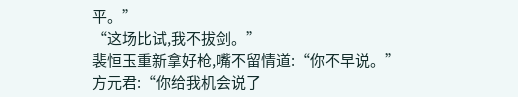平。”
“这场比试,我不拔剑。”
裴恒玉重新拿好枪,嘴不留情道:“你不早说。”
方元君:“你给我机会说了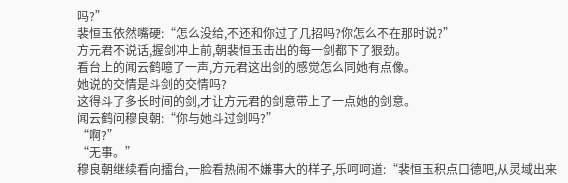吗?”
裴恒玉依然嘴硬:“怎么没给,不还和你过了几招吗?你怎么不在那时说?”
方元君不说话,握剑冲上前,朝裴恒玉击出的每一剑都下了狠劲。
看台上的闻云鹤噫了一声,方元君这出剑的感觉怎么同她有点像。
她说的交情是斗剑的交情吗?
这得斗了多长时间的剑,才让方元君的剑意带上了一点她的剑意。
闻云鹤问穆良朝:“你与她斗过剑吗?”
“啊?”
“无事。”
穆良朝继续看向擂台,一脸看热闹不嫌事大的样子,乐呵呵道:“裴恒玉积点口德吧,从灵域出来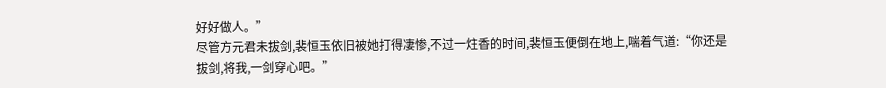好好做人。”
尽管方元君未拔剑,裴恒玉依旧被她打得凄惨,不过一炷香的时间,裴恒玉便倒在地上,喘着气道:“你还是拔剑,将我,一剑穿心吧。”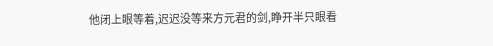他闭上眼等着,迟迟没等来方元君的剑,睁开半只眼看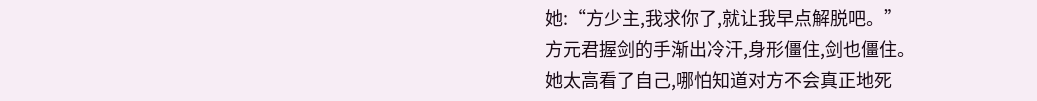她:“方少主,我求你了,就让我早点解脱吧。”
方元君握剑的手渐出冷汗,身形僵住,剑也僵住。
她太高看了自己,哪怕知道对方不会真正地死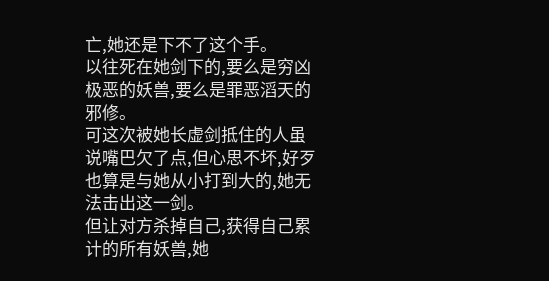亡,她还是下不了这个手。
以往死在她剑下的,要么是穷凶极恶的妖兽,要么是罪恶滔天的邪修。
可这次被她长虚剑抵住的人虽说嘴巴欠了点,但心思不坏,好歹也算是与她从小打到大的,她无法击出这一剑。
但让对方杀掉自己,获得自己累计的所有妖兽,她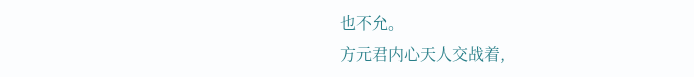也不允。
方元君内心天人交战着,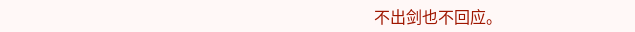不出剑也不回应。